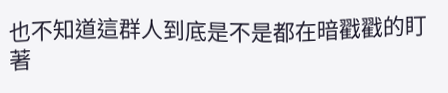也不知道這群人到底是不是都在暗戳戳的盯著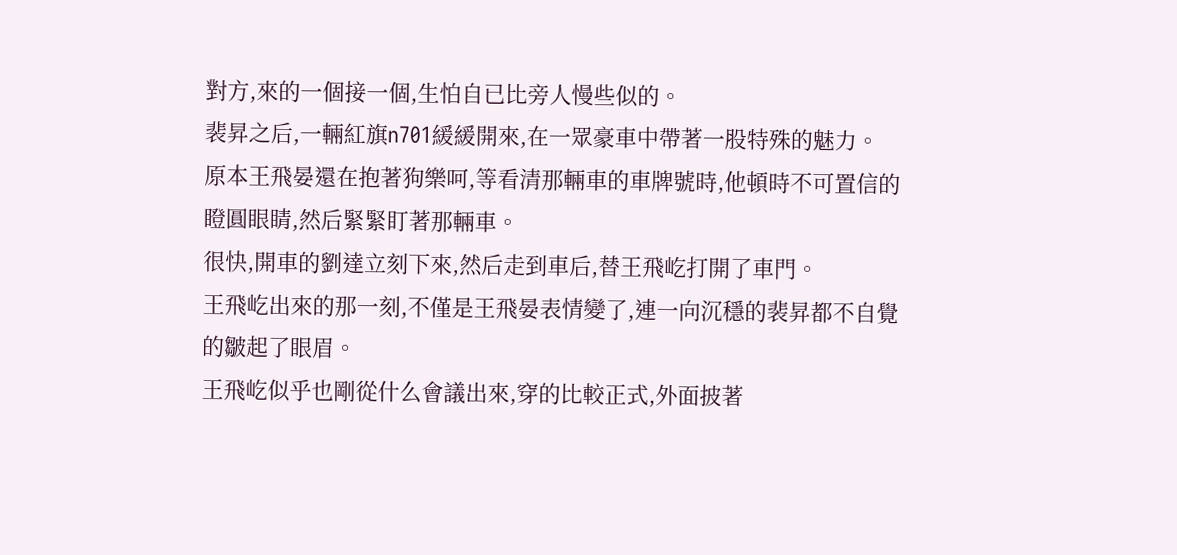對方,來的一個接一個,生怕自已比旁人慢些似的。
裴昇之后,一輛紅旗n701緩緩開來,在一眾豪車中帶著一股特殊的魅力。
原本王飛晏還在抱著狗樂呵,等看清那輛車的車牌號時,他頓時不可置信的瞪圓眼睛,然后緊緊盯著那輛車。
很快,開車的劉達立刻下來,然后走到車后,替王飛屹打開了車門。
王飛屹出來的那一刻,不僅是王飛晏表情變了,連一向沉穩的裴昇都不自覺的皺起了眼眉。
王飛屹似乎也剛從什么會議出來,穿的比較正式,外面披著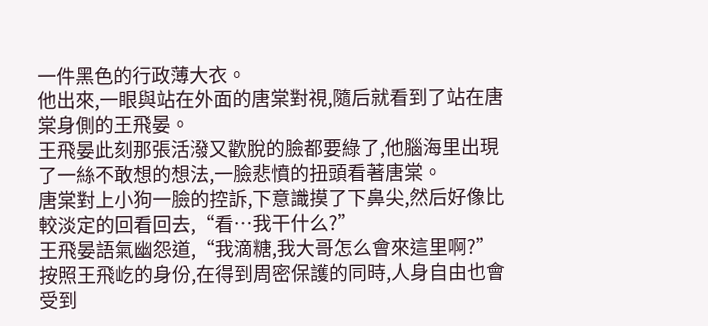一件黑色的行政薄大衣。
他出來,一眼與站在外面的唐棠對視,隨后就看到了站在唐棠身側的王飛晏。
王飛晏此刻那張活潑又歡脫的臉都要綠了,他腦海里出現了一絲不敢想的想法,一臉悲憤的扭頭看著唐棠。
唐棠對上小狗一臉的控訴,下意識摸了下鼻尖,然后好像比較淡定的回看回去,“看…我干什么?”
王飛晏語氣幽怨道,“我滴糖,我大哥怎么會來這里啊?”
按照王飛屹的身份,在得到周密保護的同時,人身自由也會受到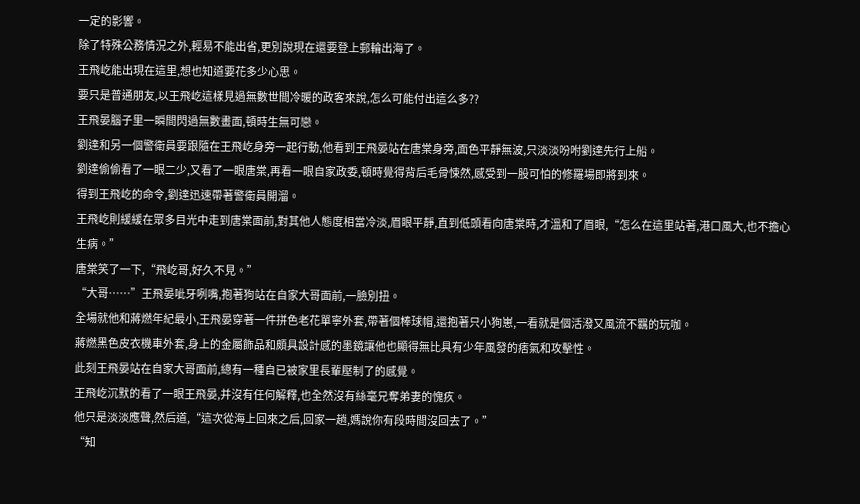一定的影響。
除了特殊公務情況之外,輕易不能出省,更別說現在還要登上郵輪出海了。
王飛屹能出現在這里,想也知道要花多少心思。
要只是普通朋友,以王飛屹這樣見過無數世間冷暖的政客來說,怎么可能付出這么多??
王飛晏腦子里一瞬間閃過無數畫面,頓時生無可戀。
劉達和另一個警衛員要跟隨在王飛屹身旁一起行動,他看到王飛晏站在唐棠身旁,面色平靜無波,只淡淡吩咐劉達先行上船。
劉達偷偷看了一眼二少,又看了一眼唐棠,再看一眼自家政委,頓時覺得背后毛骨悚然,感受到一股可怕的修羅場即將到來。
得到王飛屹的命令,劉達迅速帶著警衛員開溜。
王飛屹則緩緩在眾多目光中走到唐棠面前,對其他人態度相當冷淡,眉眼平靜,直到低頭看向唐棠時,才溫和了眉眼,“怎么在這里站著,港口風大,也不擔心生病。”
唐棠笑了一下,“飛屹哥,好久不見。”
“大哥……”王飛晏呲牙咧嘴,抱著狗站在自家大哥面前,一臉別扭。
全場就他和蔣燃年紀最小,王飛晏穿著一件拼色老花單寧外套,帶著個棒球帽,還抱著只小狗崽,一看就是個活潑又風流不羈的玩咖。
蔣燃黑色皮衣機車外套,身上的金屬飾品和頗具設計感的墨鏡讓他也顯得無比具有少年風發的痞氣和攻擊性。
此刻王飛晏站在自家大哥面前,總有一種自已被家里長輩壓制了的感覺。
王飛屹沉默的看了一眼王飛晏,并沒有任何解釋,也全然沒有絲毫兄奪弟妻的愧疚。
他只是淡淡應聲,然后道,“這次從海上回來之后,回家一趟,媽說你有段時間沒回去了。”
“知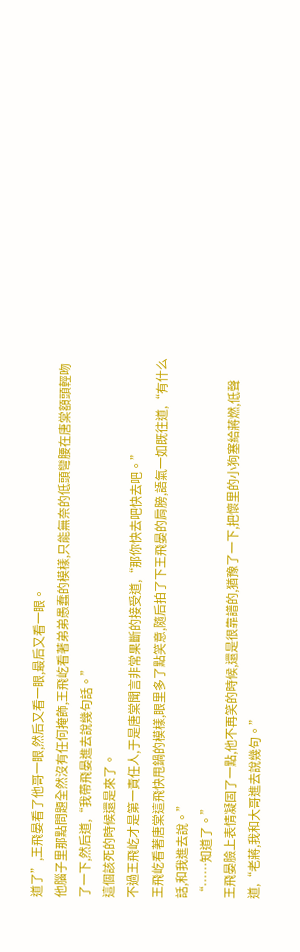道了”,王飛晏看了他哥一眼,然后又看一眼,最后又看一眼。
他腦子里那點問題全然沒有任何掩飾,王飛屹看著弟弟愚蠢的模樣,只能無奈的低頭彎腰在唐棠額頭輕吻了一下,然后道,“我帶飛晏進去說幾句話。”
這個該死的時候還是來了。
不過王飛屹才是第一責任人,于是唐棠聞言非常果斷的接受道,“那你快去吧快去吧。”
王飛屹看著唐棠這飛快甩鍋的模樣,眼里多了點笑意,隨后拍了下王飛晏的肩膀,語氣一如既往道,“有什么話,和我進去說。”
“……知道了。”
王飛晏臉上表情凝固了一點,他不再笑的時候,還是很靠譜的,猶豫了一下,把懷里的小狗塞給蔣燃,低聲道,“老蔣,我和大哥進去說幾句。”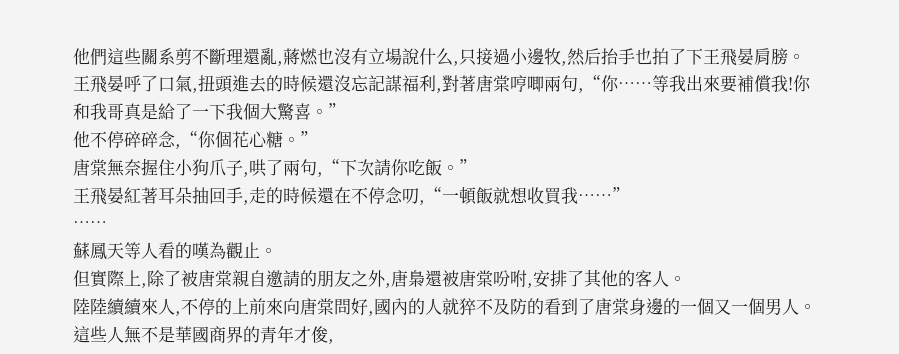他們這些關系剪不斷理還亂,蔣燃也沒有立場說什么,只接過小邊牧,然后抬手也拍了下王飛晏肩膀。
王飛晏呼了口氣,扭頭進去的時候還沒忘記謀福利,對著唐棠哼唧兩句,“你……等我出來要補償我!你和我哥真是給了一下我個大驚喜。”
他不停碎碎念,“你個花心糖。”
唐棠無奈握住小狗爪子,哄了兩句,“下次請你吃飯。”
王飛晏紅著耳朵抽回手,走的時候還在不停念叨,“一頓飯就想收買我……”
……
蘇鳳天等人看的嘆為觀止。
但實際上,除了被唐棠親自邀請的朋友之外,唐梟還被唐棠吩咐,安排了其他的客人。
陸陸續續來人,不停的上前來向唐棠問好,國內的人就猝不及防的看到了唐棠身邊的一個又一個男人。
這些人無不是華國商界的青年才俊,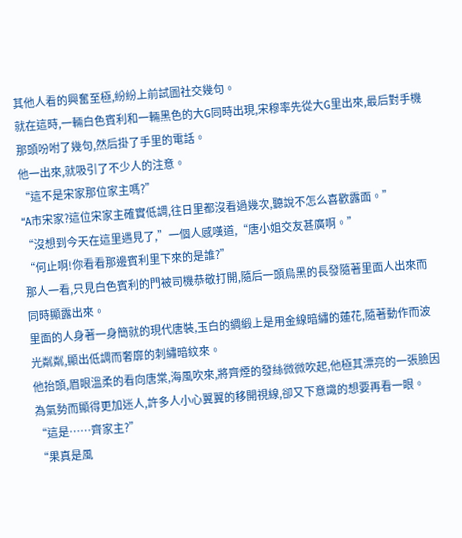其他人看的興奮至極,紛紛上前試圖社交幾句。
就在這時,一輛白色賓利和一輛黑色的大G同時出現,宋穆率先從大G里出來,最后對手機那頭吩咐了幾句,然后掛了手里的電話。
他一出來,就吸引了不少人的注意。
“這不是宋家那位家主嗎?”
“A市宋家?這位宋家主確實低調,往日里都沒看過幾次,聽說不怎么喜歡露面。”
“沒想到今天在這里遇見了,”一個人感嘆道,“唐小姐交友甚廣啊。”
“何止啊!你看看那邊賓利里下來的是誰?”
那人一看,只見白色賓利的門被司機恭敬打開,隨后一頭烏黑的長發隨著里面人出來而同時顯露出來。
里面的人身著一身簡就的現代唐裝,玉白的綢緞上是用金線暗繡的蓮花,隨著動作而波光粼粼,顯出低調而奢靡的刺繡暗紋來。
他抬頭,眉眼溫柔的看向唐棠,海風吹來,將齊煙的發絲微微吹起,他極其漂亮的一張臉因為氣勢而顯得更加迷人,許多人小心翼翼的移開視線,卻又下意識的想要再看一眼。
“這是……齊家主?”
“果真是風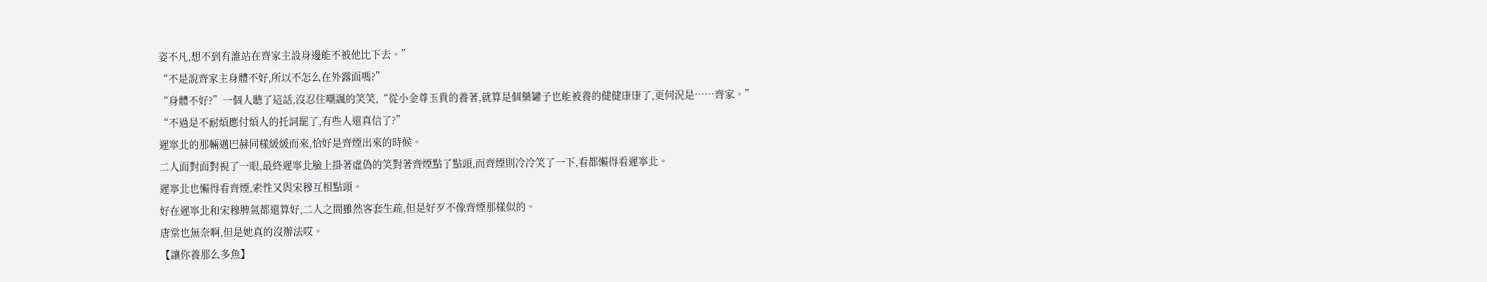姿不凡,想不到有誰站在齊家主設身邊能不被他比下去。”
“不是說齊家主身體不好,所以不怎么在外露面嗎?”
“身體不好?”一個人聽了這話,沒忍住嘲諷的笑笑,“從小金尊玉貴的養著,就算是個藥罐子也能被養的健健康康了,更何況是……齊家。”
“不過是不耐煩應付煩人的托詞罷了,有些人還真信了?”
遲寧北的那輛邁巴赫同樣緩緩而來,恰好是齊煙出來的時候。
二人面對面對視了一眼,最終遲寧北臉上掛著虛偽的笑對著齊煙點了點頭,而齊煙則冷冷笑了一下,看都懶得看遲寧北。
遲寧北也懶得看齊煙,索性又與宋穆互相點頭。
好在遲寧北和宋穆脾氣都還算好,二人之間雖然客套生疏,但是好歹不像齊煙那樣似的。
唐棠也無奈啊,但是她真的沒辦法哎。
【讓你養那么多魚】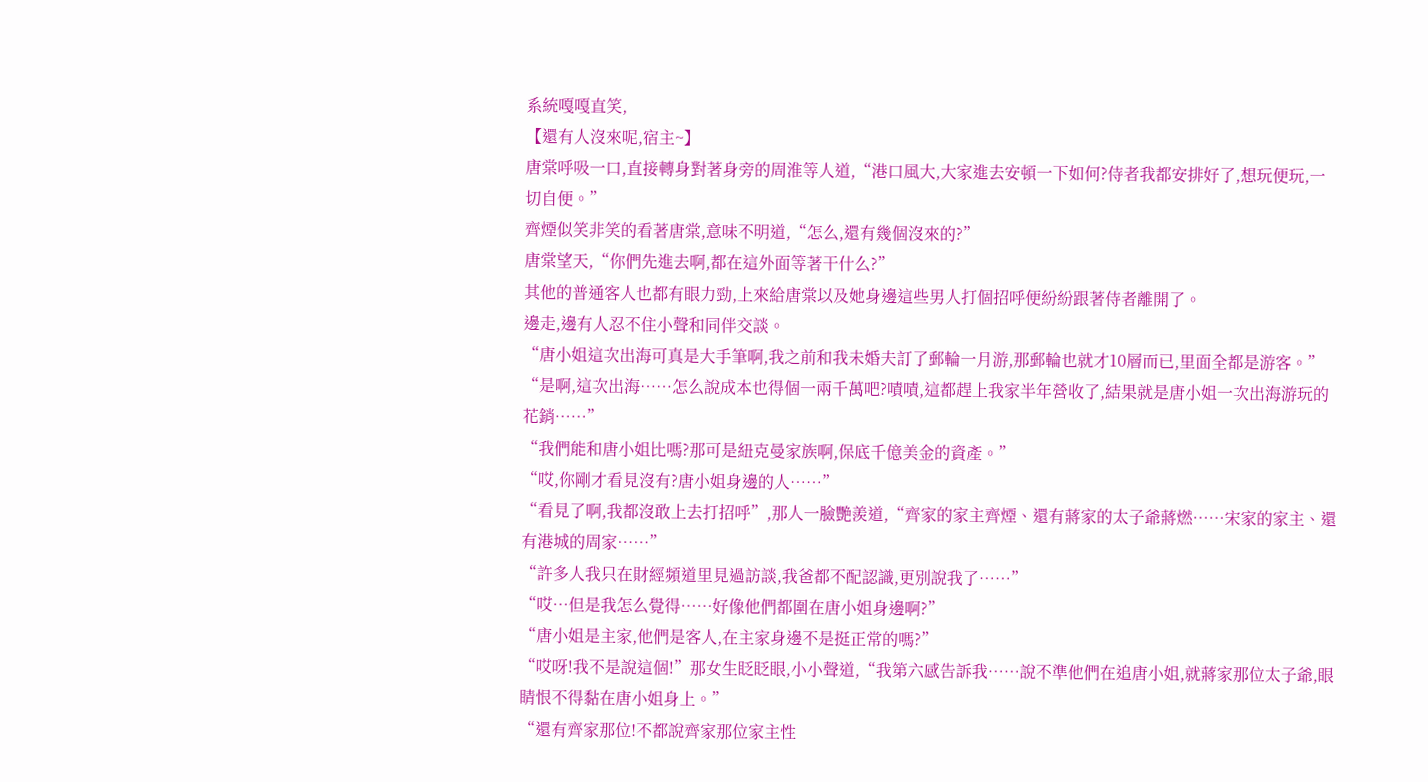系統嘎嘎直笑,
【還有人沒來呢,宿主~】
唐棠呼吸一口,直接轉身對著身旁的周淮等人道,“港口風大,大家進去安頓一下如何?侍者我都安排好了,想玩便玩,一切自便。”
齊煙似笑非笑的看著唐棠,意味不明道,“怎么,還有幾個沒來的?”
唐棠望天,“你們先進去啊,都在這外面等著干什么?”
其他的普通客人也都有眼力勁,上來給唐棠以及她身邊這些男人打個招呼便紛紛跟著侍者離開了。
邊走,邊有人忍不住小聲和同伴交談。
“唐小姐這次出海可真是大手筆啊,我之前和我未婚夫訂了郵輪一月游,那郵輪也就才10層而已,里面全都是游客。”
“是啊,這次出海……怎么說成本也得個一兩千萬吧?嘖嘖,這都趕上我家半年營收了,結果就是唐小姐一次出海游玩的花銷……”
“我們能和唐小姐比嗎?那可是紐克曼家族啊,保底千億美金的資產。”
“哎,你剛才看見沒有?唐小姐身邊的人……”
“看見了啊,我都沒敢上去打招呼”,那人一臉艷羨道,“齊家的家主齊煙、還有蔣家的太子爺蔣燃……宋家的家主、還有港城的周家……”
“許多人我只在財經頻道里見過訪談,我爸都不配認識,更別說我了……”
“哎…但是我怎么覺得……好像他們都圍在唐小姐身邊啊?”
“唐小姐是主家,他們是客人,在主家身邊不是挺正常的嗎?”
“哎呀!我不是說這個!”那女生眨眨眼,小小聲道,“我第六感告訴我……說不準他們在追唐小姐,就蔣家那位太子爺,眼睛恨不得黏在唐小姐身上。”
“還有齊家那位!不都說齊家那位家主性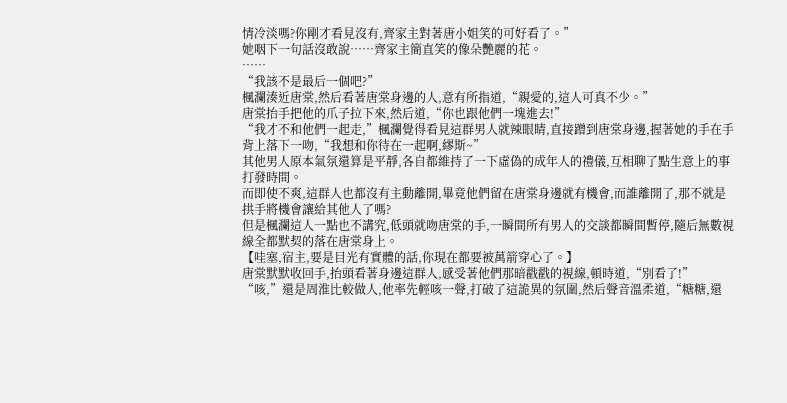情冷淡嗎?你剛才看見沒有,齊家主對著唐小姐笑的可好看了。”
她咽下一句話沒敢說……齊家主簡直笑的像朵艷麗的花。
……
“我該不是最后一個吧?”
楓瀾湊近唐棠,然后看著唐棠身邊的人,意有所指道,“親愛的,這人可真不少。”
唐棠抬手把他的爪子拉下來,然后道,“你也跟他們一塊進去!”
“我才不和他們一起走,”楓瀾覺得看見這群男人就辣眼睛,直接蹭到唐棠身邊,握著她的手在手背上落下一吻,“我想和你待在一起啊,繆斯~”
其他男人原本氣氛還算是平靜,各自都維持了一下虛偽的成年人的禮儀,互相聊了點生意上的事打發時間。
而即使不爽,這群人也都沒有主動離開,畢竟他們留在唐棠身邊就有機會,而誰離開了,那不就是拱手將機會讓給其他人了嗎?
但是楓瀾這人一點也不講究,低頭就吻唐棠的手,一瞬間所有男人的交談都瞬間暫停,隨后無數視線全都默契的落在唐棠身上。
【哇塞,宿主,要是目光有實體的話,你現在都要被萬箭穿心了。】
唐棠默默收回手,抬頭看著身邊這群人,感受著他們那暗戳戳的視線,頓時道,“別看了!”
“咳,”還是周淮比較做人,他率先輕咳一聲,打破了這詭異的氛圍,然后聲音溫柔道,“糖糖,還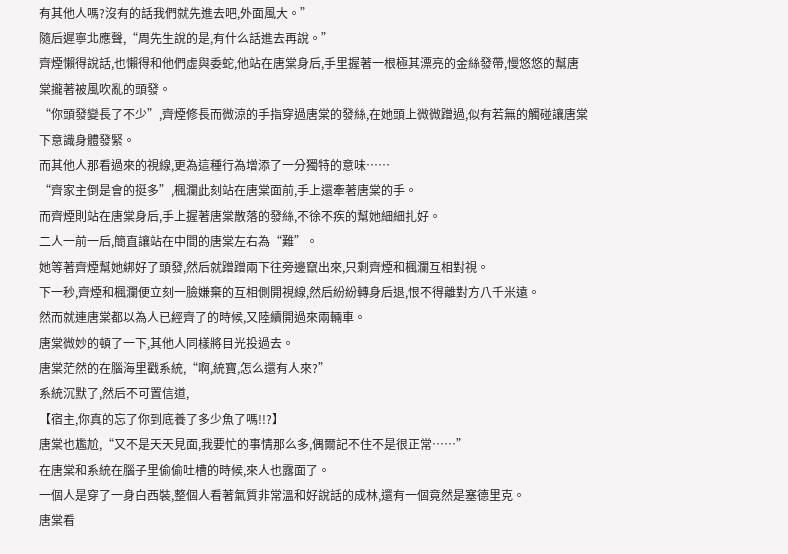有其他人嗎?沒有的話我們就先進去吧,外面風大。”
隨后遲寧北應聲,“周先生說的是,有什么話進去再說。”
齊煙懶得說話,也懶得和他們虛與委蛇,他站在唐棠身后,手里握著一根極其漂亮的金絲發帶,慢悠悠的幫唐棠攏著被風吹亂的頭發。
“你頭發變長了不少”,齊煙修長而微涼的手指穿過唐棠的發絲,在她頭上微微蹭過,似有若無的觸碰讓唐棠下意識身體發緊。
而其他人那看過來的視線,更為這種行為增添了一分獨特的意味……
“齊家主倒是會的挺多”,楓瀾此刻站在唐棠面前,手上還牽著唐棠的手。
而齊煙則站在唐棠身后,手上握著唐棠散落的發絲,不徐不疾的幫她細細扎好。
二人一前一后,簡直讓站在中間的唐棠左右為“難”。
她等著齊煙幫她綁好了頭發,然后就蹭蹭兩下往旁邊竄出來,只剩齊煙和楓瀾互相對視。
下一秒,齊煙和楓瀾便立刻一臉嫌棄的互相側開視線,然后紛紛轉身后退,恨不得離對方八千米遠。
然而就連唐棠都以為人已經齊了的時候,又陸續開過來兩輛車。
唐棠微妙的頓了一下,其他人同樣將目光投過去。
唐棠茫然的在腦海里戳系統,“啊,統寶,怎么還有人來?”
系統沉默了,然后不可置信道,
【宿主,你真的忘了你到底養了多少魚了嗎!!?】
唐棠也尷尬,“又不是天天見面,我要忙的事情那么多,偶爾記不住不是很正常……”
在唐棠和系統在腦子里偷偷吐槽的時候,來人也露面了。
一個人是穿了一身白西裝,整個人看著氣質非常溫和好說話的成林,還有一個竟然是塞德里克。
唐棠看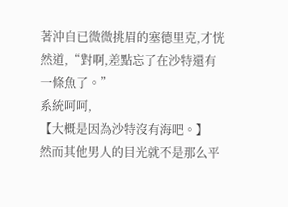著沖自已微微挑眉的塞德里克,才恍然道,“對啊,差點忘了在沙特還有一條魚了。”
系統呵呵,
【大概是因為沙特沒有海吧。】
然而其他男人的目光就不是那么平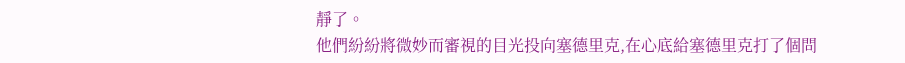靜了。
他們紛紛將微妙而審視的目光投向塞德里克,在心底給塞德里克打了個問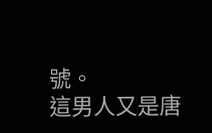號。
這男人又是唐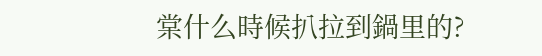棠什么時候扒拉到鍋里的?